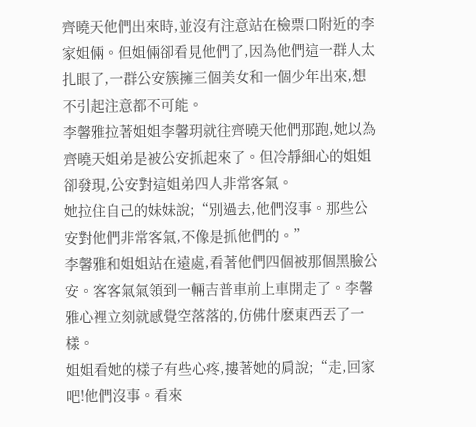齊曉天他們出來時,並沒有注意站在檢票口附近的李家姐倆。但姐倆卻看見他們了,因為他們這一群人太扎眼了,一群公安簇擁三個美女和一個少年出來,想不引起注意都不可能。
李馨雅拉著姐姐李馨玥就往齊曉天他們那跑,她以為齊曉天姐弟是被公安抓起來了。但冷靜細心的姐姐卻發現,公安對這姐弟四人非常客氣。
她拉住自己的妹妹說;“別過去,他們沒事。那些公安對他們非常客氣,不像是抓他們的。”
李馨雅和姐姐站在遠處,看著他們四個被那個黑臉公安。客客氣氣領到一輛吉普車前上車開走了。李馨雅心裡立刻就感覺空落落的,仿佛什麽東西丟了一樣。
姐姐看她的樣子有些心疼,摟著她的肩說;“走,回家吧!他們沒事。看來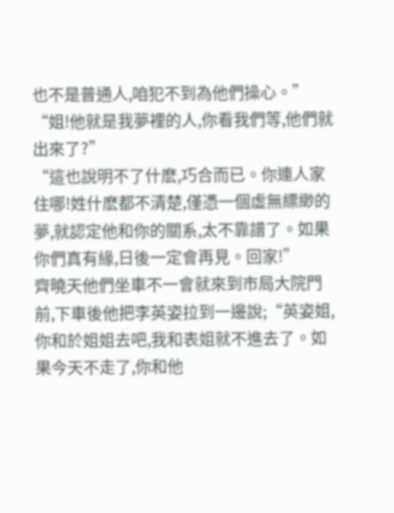也不是普通人,咱犯不到為他們操心。”
“姐!他就是我夢裡的人,你看我們等,他們就出來了?”
“這也說明不了什麽,巧合而已。你連人家住哪!姓什麽都不清楚,僅憑一個虛無縹緲的夢,就認定他和你的關系,太不靠譜了。如果你們真有緣,日後一定會再見。回家!”
齊曉天他們坐車不一會就來到市局大院門前,下車後他把李英姿拉到一邊說;“英姿姐,你和於姐姐去吧,我和表姐就不進去了。如果今天不走了,你和他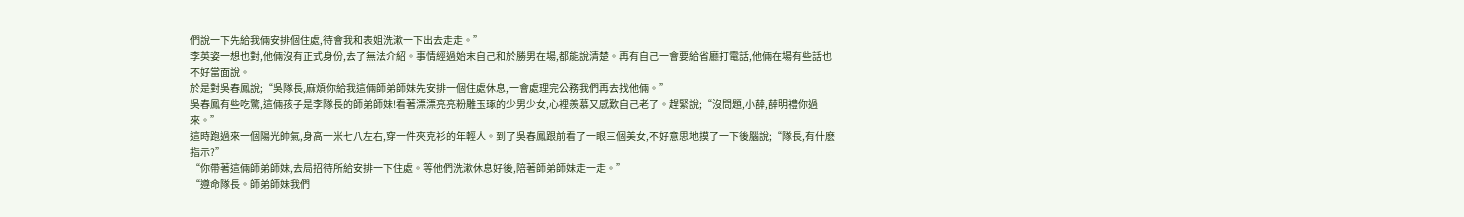們說一下先給我倆安排個住處,待會我和表姐洗漱一下出去走走。”
李英姿一想也對,他倆沒有正式身份,去了無法介紹。事情經過始末自己和於勝男在場,都能說清楚。再有自己一會要給省廳打電話,他倆在場有些話也不好當面說。
於是對吳春鳳說;“吳隊長,麻煩你給我這倆師弟師妹先安排一個住處休息,一會處理完公務我們再去找他倆。”
吳春鳳有些吃驚,這倆孩子是李隊長的師弟師妹!看著漂漂亮亮粉雕玉琢的少男少女,心裡羨慕又感歎自己老了。趕緊說;“沒問題,小薛,薛明禮你過來。”
這時跑過來一個陽光帥氣,身高一米七八左右,穿一件夾克衫的年輕人。到了吳春鳳跟前看了一眼三個美女,不好意思地摸了一下後腦說;“隊長,有什麽指示?”
“你帶著這倆師弟師妹,去局招待所給安排一下住處。等他們洗漱休息好後,陪著師弟師妹走一走。”
“遵命隊長。師弟師妹我們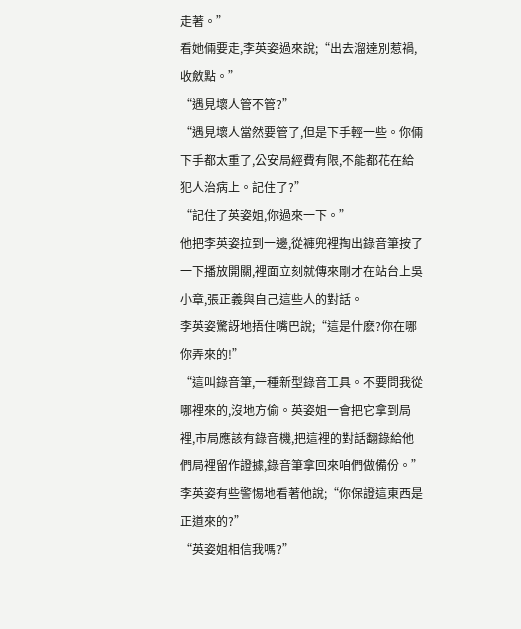走著。”
看她倆要走,李英姿過來說;“出去溜達別惹禍,收斂點。”
“遇見壞人管不管?”
“遇見壞人當然要管了,但是下手輕一些。你倆下手都太重了,公安局經費有限,不能都花在給犯人治病上。記住了?”
“記住了英姿姐,你過來一下。”
他把李英姿拉到一邊,從褲兜裡掏出錄音筆按了一下播放開關,裡面立刻就傳來剛才在站台上吳小章,張正義與自己這些人的對話。
李英姿驚訝地捂住嘴巴說;“這是什麽?你在哪你弄來的!”
“這叫錄音筆,一種新型錄音工具。不要問我從哪裡來的,沒地方偷。英姿姐一會把它拿到局裡,市局應該有錄音機,把這裡的對話翻錄給他們局裡留作證據,錄音筆拿回來咱們做備份。”
李英姿有些警惕地看著他說;“你保證這東西是正道來的?”
“英姿姐相信我嗎?”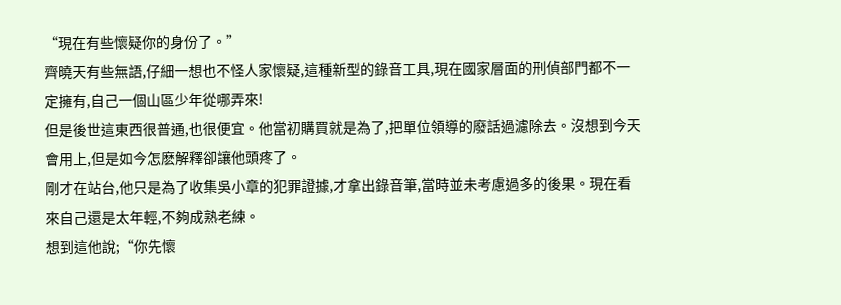“現在有些懷疑你的身份了。”
齊曉天有些無語,仔細一想也不怪人家懷疑,這種新型的錄音工具,現在國家層面的刑偵部門都不一定擁有,自己一個山區少年從哪弄來!
但是後世這東西很普通,也很便宜。他當初購買就是為了,把單位領導的廢話過濾除去。沒想到今天會用上,但是如今怎麽解釋卻讓他頭疼了。
剛才在站台,他只是為了收集吳小章的犯罪證據,才拿出錄音筆,當時並未考慮過多的後果。現在看來自己還是太年輕,不夠成熟老練。
想到這他說;“你先懷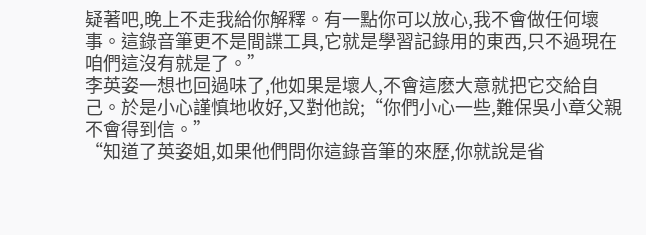疑著吧,晚上不走我給你解釋。有一點你可以放心,我不會做任何壞事。這錄音筆更不是間諜工具,它就是學習記錄用的東西,只不過現在咱們這沒有就是了。”
李英姿一想也回過味了,他如果是壞人,不會這麽大意就把它交給自己。於是小心謹慎地收好,又對他說;“你們小心一些,難保吳小章父親不會得到信。”
“知道了英姿姐,如果他們問你這錄音筆的來歷,你就說是省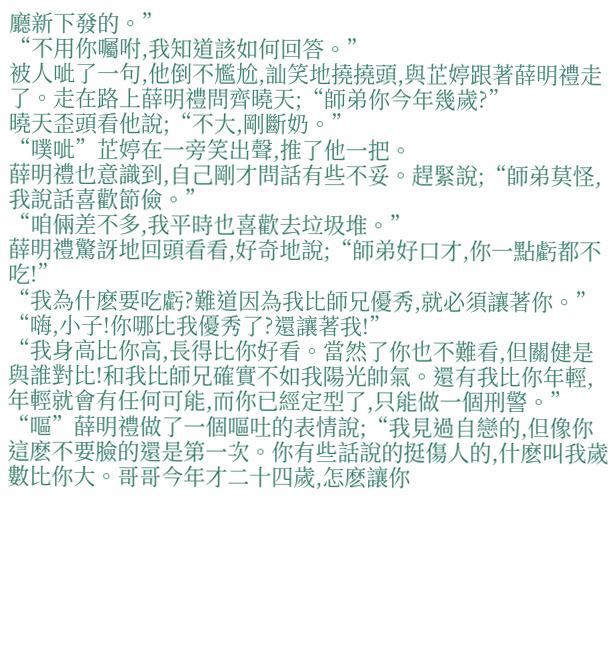廳新下發的。”
“不用你囑咐,我知道該如何回答。”
被人呲了一句,他倒不尷尬,訕笑地撓撓頭,與芷婷跟著薛明禮走了。走在路上薛明禮問齊曉天;“師弟你今年幾歲?”
曉天歪頭看他說;“不大,剛斷奶。”
“噗呲”芷婷在一旁笑出聲,推了他一把。
薛明禮也意識到,自己剛才問話有些不妥。趕緊說;“師弟莫怪,我說話喜歡節儉。”
“咱倆差不多,我平時也喜歡去垃圾堆。”
薛明禮驚訝地回頭看看,好奇地說;“師弟好口才,你一點虧都不吃!”
“我為什麽要吃虧?難道因為我比師兄優秀,就必須讓著你。”
“嗨,小子!你哪比我優秀了?還讓著我!”
“我身高比你高,長得比你好看。當然了你也不難看,但關健是與誰對比!和我比師兄確實不如我陽光帥氣。還有我比你年輕,年輕就會有任何可能,而你已經定型了,只能做一個刑警。”
“嘔”薛明禮做了一個嘔吐的表情說;“我見過自戀的,但像你這麽不要臉的還是第一次。你有些話說的挺傷人的,什麽叫我歲數比你大。哥哥今年才二十四歲,怎麽讓你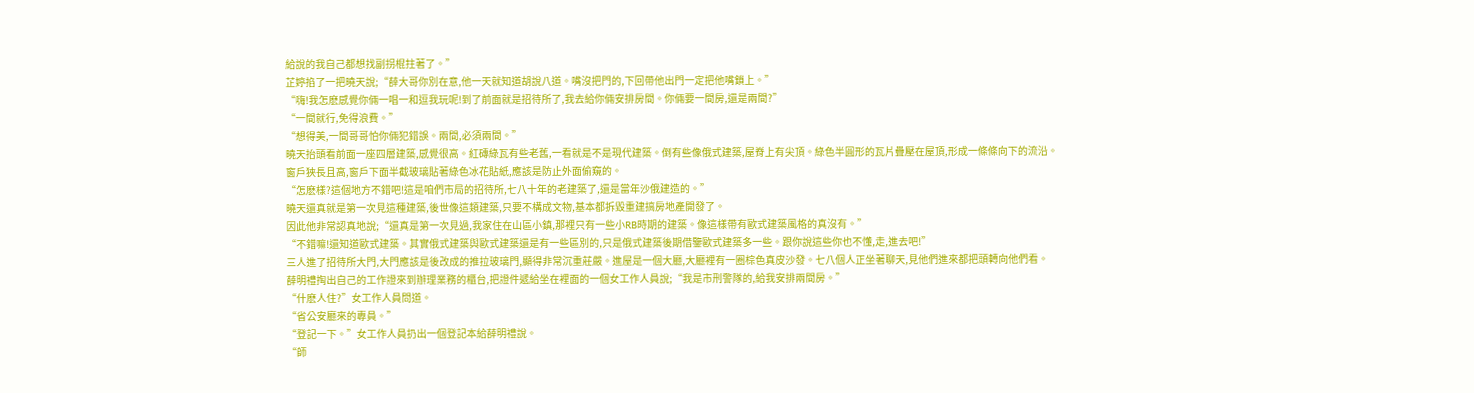給說的我自己都想找副拐棍拄著了。”
芷婷掐了一把曉天說;“薛大哥你別在意,他一天就知道胡說八道。嘴沒把門的,下回帶他出門一定把他嘴鎖上。”
“嗨!我怎麽感覺你倆一唱一和逗我玩呢!到了前面就是招待所了,我去給你倆安排房間。你倆要一間房,還是兩間?”
“一間就行,免得浪費。”
“想得美,一間哥哥怕你倆犯錯誤。兩間,必須兩間。”
曉天抬頭看前面一座四層建築,感覺很高。紅磚綠瓦有些老舊,一看就是不是現代建築。倒有些像俄式建築,屋脊上有尖頂。綠色半圓形的瓦片疊壓在屋頂,形成一條條向下的流沿。
窗戶狹長且高,窗戶下面半截玻璃貼著綠色冰花貼紙,應該是防止外面偷窺的。
“怎麽樣?這個地方不錯吧!這是咱們市局的招待所,七八十年的老建築了,還是當年沙俄建造的。”
曉天還真就是第一次見這種建築,後世像這類建築,只要不構成文物,基本都拆毀重建搞房地產開發了。
因此他非常認真地說;“還真是第一次見過,我家住在山區小鎮,那裡只有一些小RB時期的建築。像這樣帶有歐式建築風格的真沒有。”
“不錯嘛!還知道歐式建築。其實俄式建築與歐式建築還是有一些區別的,只是俄式建築後期借鑒歐式建築多一些。跟你說這些你也不懂,走,進去吧!”
三人進了招待所大門,大門應該是後改成的推拉玻璃門,顯得非常沉重莊嚴。進屋是一個大廳,大廳裡有一圈棕色真皮沙發。七八個人正坐著聊天,見他們進來都把頭轉向他們看。
薛明禮掏出自己的工作證來到辦理業務的櫃台,把證件遞給坐在裡面的一個女工作人員說;“我是市刑警隊的,給我安排兩間房。”
“什麽人住?”女工作人員問道。
“省公安廳來的專員。”
“登記一下。”女工作人員扔出一個登記本給薛明禮說。
“師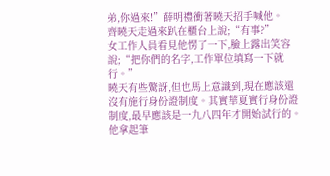弟,你過來!”薛明禮衝著曉天招手喊他。
齊曉天走過來趴在櫃台上說;“有事?”
女工作人員看見他愣了一下,臉上露出笑容說;“把你們的名字,工作單位填寫一下就行。”
曉天有些驚訝,但也馬上意識到,現在應該還沒有施行身份證制度。其實華夏實行身份證制度,最早應該是一九八四年才開始試行的。
他拿起筆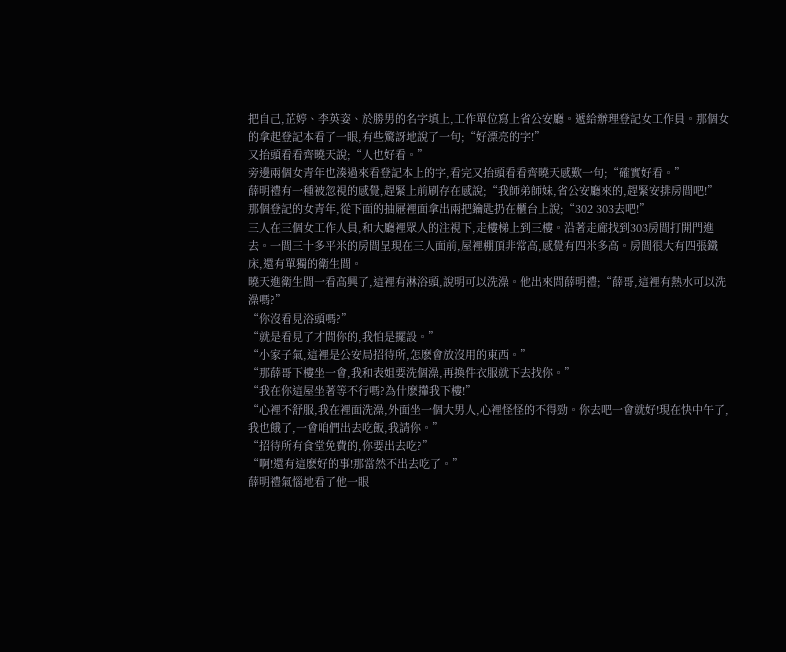把自己,芷婷、李英姿、於勝男的名字填上,工作單位寫上省公安廳。遞給辦理登記女工作員。那個女的拿起登記本看了一眼,有些驚訝地說了一句;“好漂亮的字!”
又抬頭看看齊曉天說;“人也好看。”
旁邊兩個女青年也湊過來看登記本上的字,看完又抬頭看看齊曉天感歎一句;“確實好看。”
薛明禮有一種被忽視的感覺,趕緊上前刷存在感說;“我師弟師妹,省公安廳來的,趕緊安排房間吧!”
那個登記的女青年,從下面的抽屜裡面拿出兩把鑰匙扔在櫃台上說;“302 303去吧!”
三人在三個女工作人員,和大廳裡眾人的注視下,走樓梯上到三樓。沿著走廊找到303房間打開門進去。一間三十多平米的房間呈現在三人面前,屋裡棚頂非常高,感覺有四米多高。房間很大有四張鐵床,還有單獨的衛生間。
曉天進衛生間一看高興了,這裡有淋浴頭,說明可以洗澡。他出來問薛明禮;“薛哥,這裡有熱水可以洗澡嗎?”
“你沒看見浴頭嗎?”
“就是看見了才問你的,我怕是擺設。”
“小家子氣,這裡是公安局招待所,怎麽會放沒用的東西。”
“那薛哥下樓坐一會,我和表姐要洗個澡,再換件衣服就下去找你。”
“我在你這屋坐著等不行嗎?為什麽攆我下樓!”
“心裡不舒服,我在裡面洗澡,外面坐一個大男人,心裡怪怪的不得勁。你去吧一會就好!現在快中午了,我也餓了,一會咱們出去吃飯,我請你。”
“招待所有食堂免費的,你要出去吃?”
“啊!還有這麽好的事!那當然不出去吃了。”
薛明禮氣惱地看了他一眼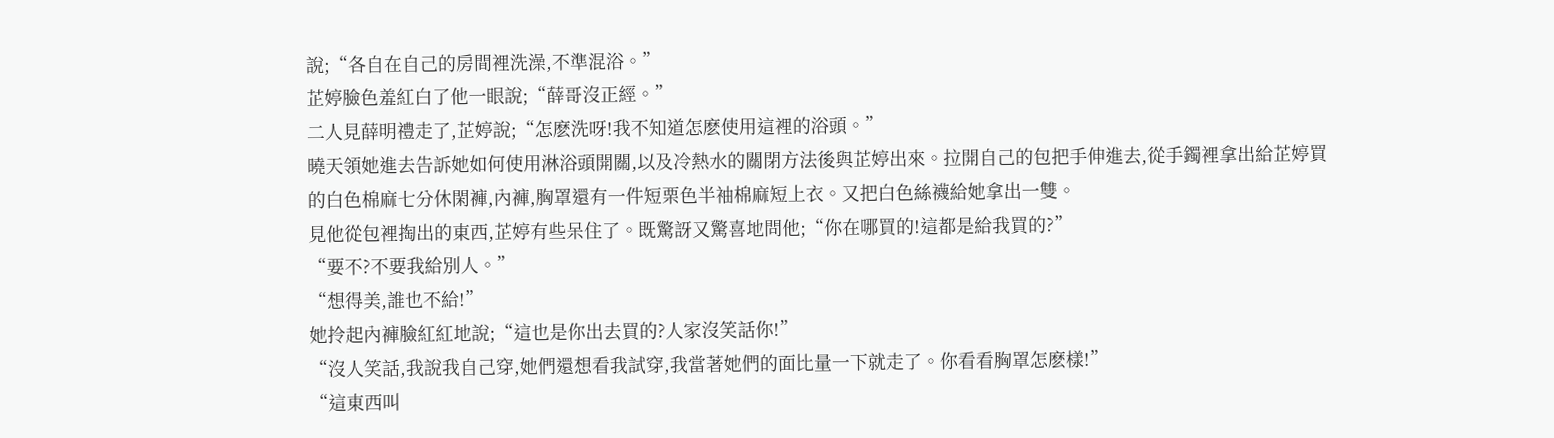說;“各自在自己的房間裡洗澡,不準混浴。”
芷婷臉色羞紅白了他一眼說;“薛哥沒正經。”
二人見薛明禮走了,芷婷說;“怎麽洗呀!我不知道怎麽使用這裡的浴頭。”
曉天領她進去告訴她如何使用淋浴頭開關,以及冷熱水的關閉方法後與芷婷出來。拉開自己的包把手伸進去,從手鐲裡拿出給芷婷買的白色棉麻七分休閑褲,內褲,胸罩還有一件短栗色半袖棉麻短上衣。又把白色絲襪給她拿出一雙。
見他從包裡掏出的東西,芷婷有些呆住了。既驚訝又驚喜地問他;“你在哪買的!這都是給我買的?”
“要不?不要我給別人。”
“想得美,誰也不給!”
她拎起內褲臉紅紅地說;“這也是你出去買的?人家沒笑話你!”
“沒人笑話,我說我自己穿,她們還想看我試穿,我當著她們的面比量一下就走了。你看看胸罩怎麽樣!”
“這東西叫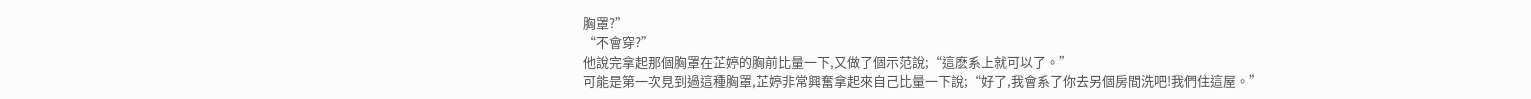胸罩?”
“不會穿?”
他說完拿起那個胸罩在芷婷的胸前比量一下,又做了個示范說;“這麽系上就可以了。”
可能是第一次見到過這種胸罩,芷婷非常興奮拿起來自己比量一下說;“好了,我會系了你去另個房間洗吧!我們住這屋。”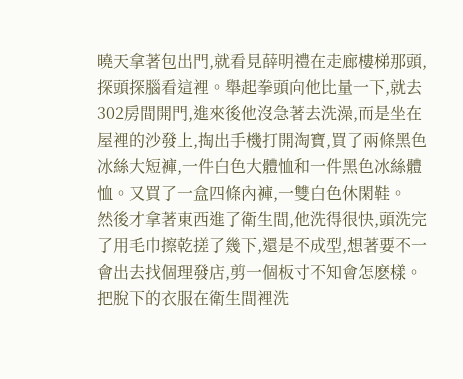曉天拿著包出門,就看見薛明禮在走廊樓梯那頭,探頭探腦看這裡。舉起拳頭向他比量一下,就去302房間開門,進來後他沒急著去洗澡,而是坐在屋裡的沙發上,掏出手機打開淘寶,買了兩條黑色冰絲大短褲,一件白色大體恤和一件黑色冰絲體恤。又買了一盒四條內褲,一雙白色休閑鞋。
然後才拿著東西進了衛生間,他洗得很快,頭洗完了用毛巾擦乾搓了幾下,還是不成型,想著要不一會出去找個理發店,剪一個板寸不知會怎麽樣。
把脫下的衣服在衛生間裡洗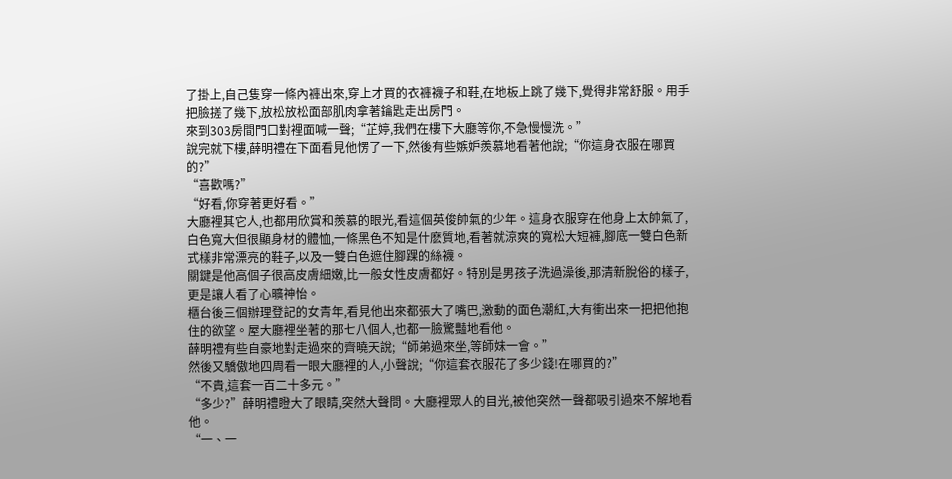了掛上,自己隻穿一條內褲出來,穿上才買的衣褲襪子和鞋,在地板上跳了幾下,覺得非常舒服。用手把臉搓了幾下,放松放松面部肌肉拿著鑰匙走出房門。
來到303房間門口對裡面喊一聲;“芷婷,我們在樓下大廳等你,不急慢慢洗。”
說完就下樓,薛明禮在下面看見他愣了一下,然後有些嫉妒羨慕地看著他說;“你這身衣服在哪買的?”
“喜歡嗎?”
“好看,你穿著更好看。”
大廳裡其它人,也都用欣賞和羨慕的眼光,看這個英俊帥氣的少年。這身衣服穿在他身上太帥氣了,白色寬大但很顯身材的體恤,一條黑色不知是什麽質地,看著就涼爽的寬松大短褲,腳底一雙白色新式樣非常漂亮的鞋子,以及一雙白色遮住腳踝的絲襪。
關鍵是他高個子很高皮膚細嫩,比一般女性皮膚都好。特別是男孩子洗過澡後,那清新脫俗的樣子,更是讓人看了心曠神怡。
櫃台後三個辦理登記的女青年,看見他出來都張大了嘴巴,激動的面色潮紅,大有衝出來一把把他抱住的欲望。屋大廳裡坐著的那七八個人,也都一臉驚豔地看他。
薛明禮有些自豪地對走過來的齊曉天說;“師弟過來坐,等師妹一會。”
然後又驕傲地四周看一眼大廳裡的人,小聲說;“你這套衣服花了多少錢!在哪買的?”
“不貴,這套一百二十多元。”
“多少?”薛明禮瞪大了眼睛,突然大聲問。大廳裡眾人的目光,被他突然一聲都吸引過來不解地看他。
“一、一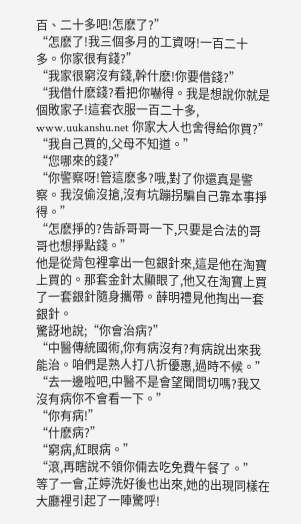百、二十多吧!怎麽了?”
“怎麽了!我三個多月的工資呀!一百二十多。你家很有錢?”
“我家很窮沒有錢,幹什麽!你要借錢?”
“我借什麽錢?看把你嚇得。我是想說你就是個敗家子!這套衣服一百二十多, www.uukanshu.net 你家大人也舍得給你買?”
“我自己買的,父母不知道。”
“您哪來的錢?”
“你警察呀!管這麽多?哦,對了你還真是警察。我沒偷沒搶,沒有坑蹦拐騙自己靠本事掙得。”
“怎麽掙的?告訴哥哥一下,只要是合法的哥哥也想掙點錢。”
他是從背包裡拿出一包銀針來,這是他在淘寶上買的。那套金針太顯眼了,他又在淘寶上買了一套銀針隨身攜帶。薛明禮見他掏出一套銀針。
驚訝地說;“你會治病?”
“中醫傳統國術,你有病沒有?有病說出來我能治。咱們是熟人打八折優惠,過時不候。”
“去一邊啦吧,中醫不是會望聞問切嗎?我又沒有病你不會看一下。”
“你有病!”
“什麽病?”
“窮病,紅眼病。”
“滾,再瞎說不領你倆去吃免費午餐了。”
等了一會,芷婷洗好後也出來,她的出現同樣在大廳裡引起了一陣驚呼!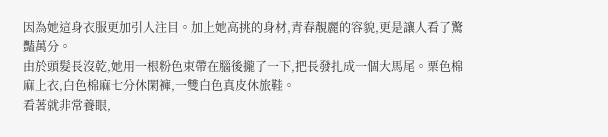因為她這身衣服更加引人注目。加上她高挑的身材,青春靚麗的容貌,更是讓人看了驚豔萬分。
由於頭髮長沒乾,她用一根粉色束帶在腦後攏了一下,把長發扎成一個大馬尾。栗色棉麻上衣,白色棉麻七分休閑褲,一雙白色真皮休旅鞋。
看著就非常養眼,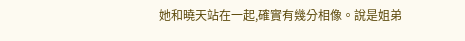她和曉天站在一起,確實有幾分相像。說是姐弟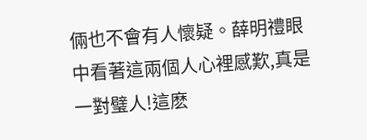倆也不會有人懷疑。薛明禮眼中看著這兩個人心裡感歎,真是一對璧人!這麽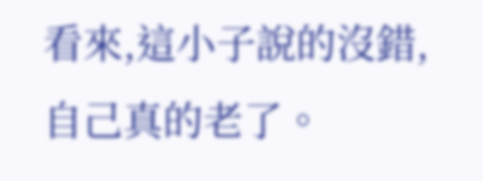看來,這小子說的沒錯,自己真的老了。